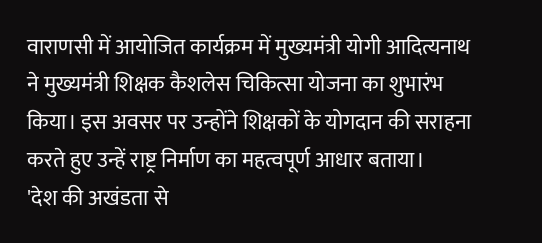वाराणसी में आयोजित कार्यक्रम में मुख्यमंत्री योगी आदित्यनाथ ने मुख्यमंत्री शिक्षक कैशलेस चिकित्सा योजना का शुभारंभ किया। इस अवसर पर उन्होंने शिक्षकों के योगदान की सराहना करते हुए उन्हें राष्ट्र निर्माण का महत्वपूर्ण आधार बताया।
'देश की अखंडता से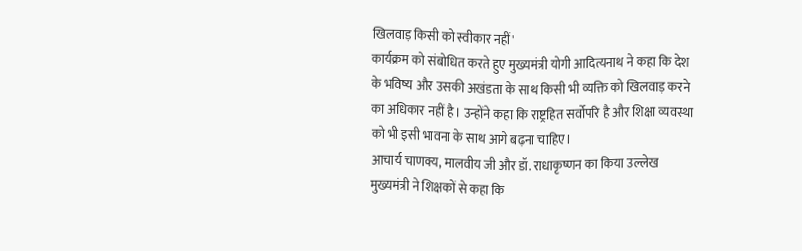खिलवाड़ किसी को स्वीकार नहीं'
कार्यक्रम को संबोधित करते हुए मुख्यमंत्री योगी आदित्यनाथ ने कहा कि देश के भविष्य और उसकी अखंडता के साथ किसी भी व्यक्ति को खिलवाड़ करने का अधिकार नहीं है। उन्होंने कहा कि राष्ट्रहित सर्वोपरि है और शिक्षा व्यवस्था को भी इसी भावना के साथ आगे बढ़ना चाहिए।
आचार्य चाणक्य, मालवीय जी और डॉ. राधाकृष्णन का किया उल्लेख
मुख्यमंत्री ने शिक्षकों से कहा कि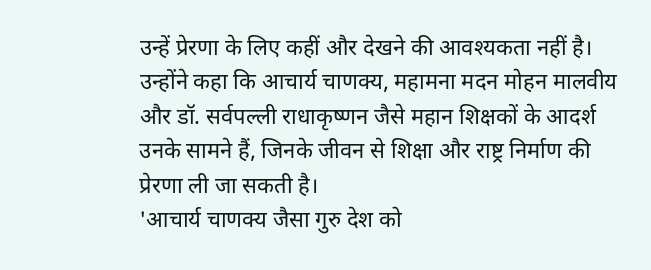उन्हें प्रेरणा के लिए कहीं और देखने की आवश्यकता नहीं है। उन्होंने कहा कि आचार्य चाणक्य, महामना मदन मोहन मालवीय और डॉ. सर्वपल्ली राधाकृष्णन जैसे महान शिक्षकों के आदर्श उनके सामने हैं, जिनके जीवन से शिक्षा और राष्ट्र निर्माण की प्रेरणा ली जा सकती है।
'आचार्य चाणक्य जैसा गुरु देश को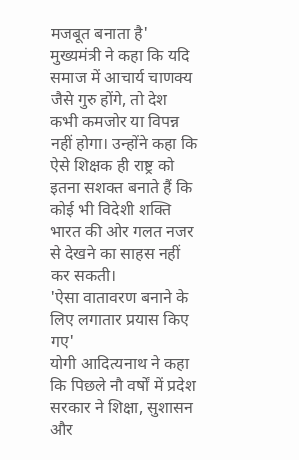मजबूत बनाता है'
मुख्यमंत्री ने कहा कि यदि समाज में आचार्य चाणक्य जैसे गुरु होंगे, तो देश कभी कमजोर या विपन्न नहीं होगा। उन्होंने कहा कि ऐसे शिक्षक ही राष्ट्र को इतना सशक्त बनाते हैं कि कोई भी विदेशी शक्ति भारत की ओर गलत नजर से देखने का साहस नहीं कर सकती।
'ऐसा वातावरण बनाने के लिए लगातार प्रयास किए गए'
योगी आदित्यनाथ ने कहा कि पिछले नौ वर्षों में प्रदेश सरकार ने शिक्षा, सुशासन और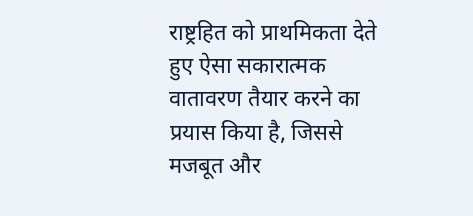राष्ट्रहित को प्राथमिकता देते हुए ऐसा सकारात्मक वातावरण तैयार करने का प्रयास किया है, जिससे मजबूत और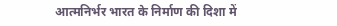आत्मनिर्भर भारत के निर्माण की दिशा में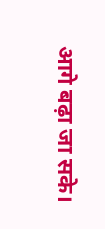आगे बढ़ा जा सके।